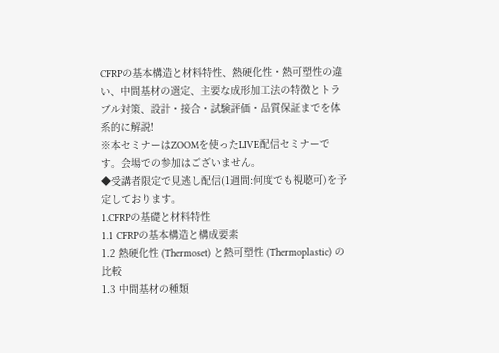CFRPの基本構造と材料特性、熱硬化性・熱可塑性の違い、中間基材の選定、主要な成形加工法の特徴とトラブル対策、設計・接合・試験評価・品質保証までを体系的に解説!
※本セミナーはZOOMを使ったLIVE配信セミナーです。会場での参加はございません。
◆受講者限定で見逃し配信(1週間:何度でも視聴可)を予定しております。
1.CFRPの基礎と材料特性
1.1 CFRPの基本構造と構成要素
1.2 熱硬化性 (Thermoset) と熱可塑性 (Thermoplastic) の比較
1.3 中間基材の種類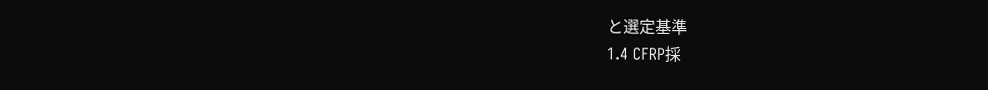と選定基準
1.4 CFRP採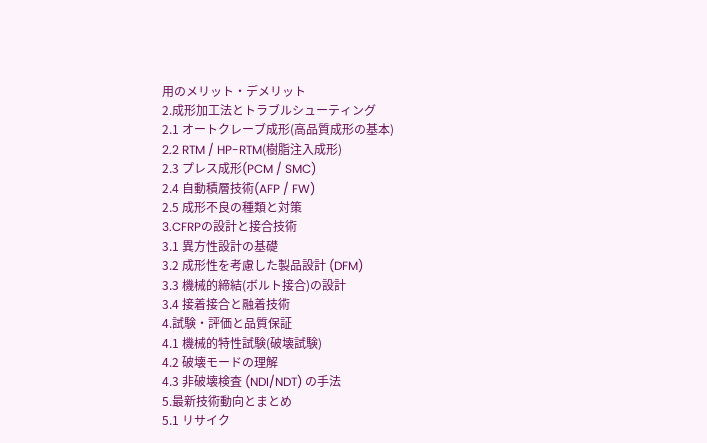用のメリット・デメリット
2.成形加工法とトラブルシューティング
2.1 オートクレーブ成形(高品質成形の基本)
2.2 RTM / HP-RTM(樹脂注入成形)
2.3 プレス成形(PCM / SMC)
2.4 自動積層技術(AFP / FW)
2.5 成形不良の種類と対策
3.CFRPの設計と接合技術
3.1 異方性設計の基礎
3.2 成形性を考慮した製品設計 (DFM)
3.3 機械的締結(ボルト接合)の設計
3.4 接着接合と融着技術
4.試験・評価と品質保証
4.1 機械的特性試験(破壊試験)
4.2 破壊モードの理解
4.3 非破壊検査 (NDI/NDT) の手法
5.最新技術動向とまとめ
5.1 リサイク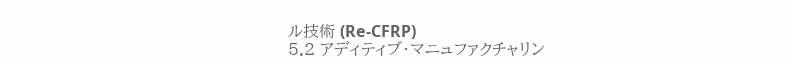ル技術 (Re-CFRP)
5.2 アディティブ・マニュファクチャリン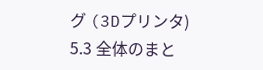グ (3Dプリンタ)
5.3 全体のまと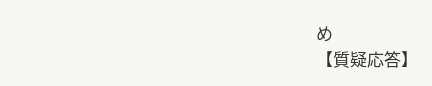め
【質疑応答】